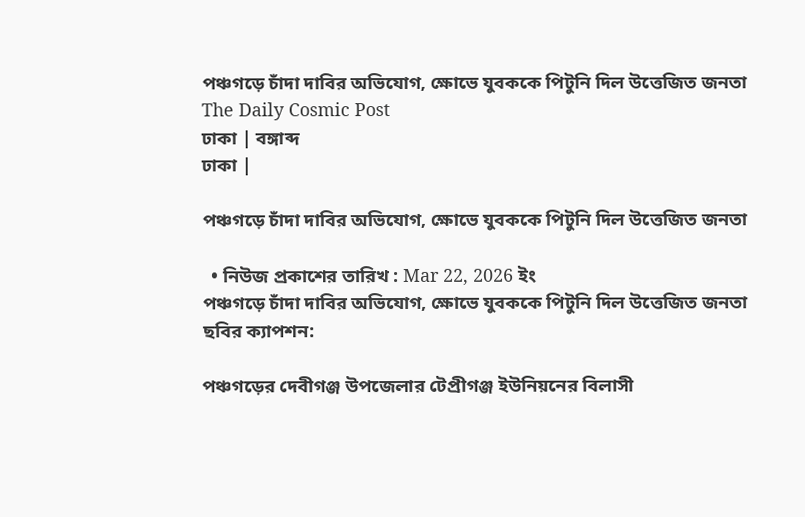পঞ্চগড়ে চাঁদা দাবির অভিযোগ, ক্ষোভে যুবককে পিটুনি দিল উত্তেজিত জনতা The Daily Cosmic Post
ঢাকা | বঙ্গাব্দ
ঢাকা |

পঞ্চগড়ে চাঁদা দাবির অভিযোগ, ক্ষোভে যুবককে পিটুনি দিল উত্তেজিত জনতা

  • নিউজ প্রকাশের তারিখ : Mar 22, 2026 ইং
পঞ্চগড়ে চাঁদা দাবির অভিযোগ, ক্ষোভে যুবককে পিটুনি দিল উত্তেজিত জনতা ছবির ক্যাপশন:

পঞ্চগড়ের দেবীগঞ্জ উপজেলার টেপ্রীগঞ্জ ইউনিয়নের বিলাসী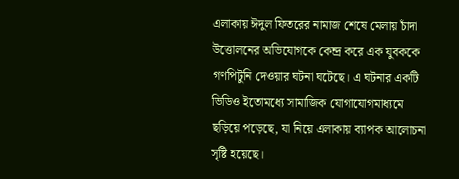এলাকায় ঈদুল ফিতরের নামাজ শেষে মেলায় চাঁদা উত্তোলনের অভিযোগকে কেন্দ্র করে এক যুবককে গণপিটুনি দেওয়ার ঘটনা ঘটেছে। এ ঘটনার একটি ভিডিও ইতোমধ্যে সামাজিক যোগাযোগমাধ্যমে ছড়িয়ে পড়েছে, যা নিয়ে এলাকায় ব্যাপক আলোচনা সৃষ্টি হয়েছে।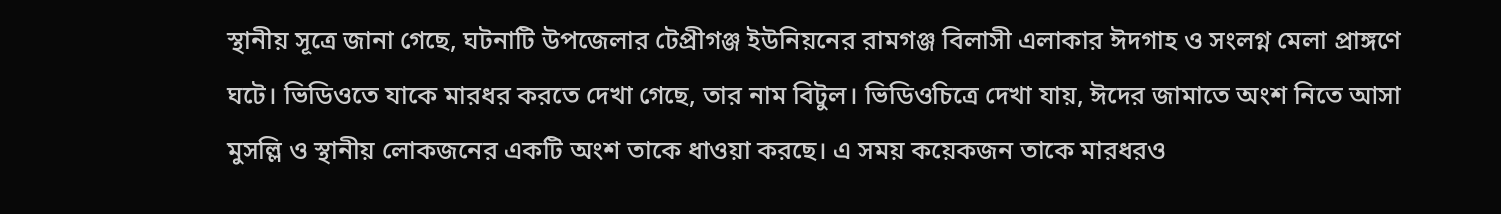স্থানীয় সূত্রে জানা গেছে, ঘটনাটি উপজেলার টেপ্রীগঞ্জ ইউনিয়নের রামগঞ্জ বিলাসী এলাকার ঈদগাহ ও সংলগ্ন মেলা প্রাঙ্গণে ঘটে। ভিডিওতে যাকে মারধর করতে দেখা গেছে, তার নাম বিটুল। ভিডিওচিত্রে দেখা যায়, ঈদের জামাতে অংশ নিতে আসা মুসল্লি ও স্থানীয় লোকজনের একটি অংশ তাকে ধাওয়া করছে। এ সময় কয়েকজন তাকে মারধরও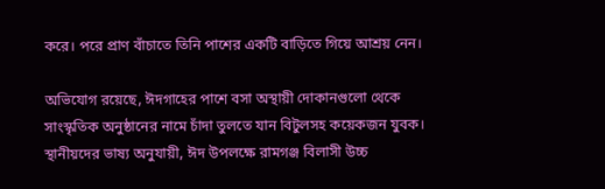করে। পরে প্রাণ বাঁচাতে তিনি পাশের একটি বাড়িতে গিয়ে আশ্রয় নেন।

অভিযোগ রয়েছে, ঈদগাহের পাশে বসা অস্থায়ী দোকানগুলো থেকে সাংস্কৃতিক অনুষ্ঠানের নামে চাঁদা তুলতে যান বিটুলসহ কয়েকজন যুবক। স্থানীয়দের ভাষ্য অনুযায়ী, ঈদ উপলক্ষে রামগঞ্জ বিলাসী উচ্চ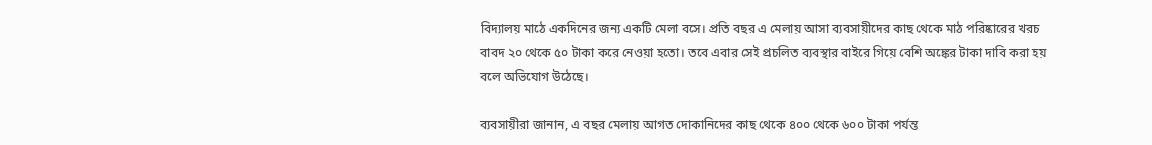বিদ্যালয় মাঠে একদিনের জন্য একটি মেলা বসে। প্রতি বছর এ মেলায় আসা ব্যবসায়ীদের কাছ থেকে মাঠ পরিষ্কারের খরচ বাবদ ২০ থেকে ৫০ টাকা করে নেওয়া হতো। তবে এবার সেই প্রচলিত ব্যবস্থার বাইরে গিয়ে বেশি অঙ্কের টাকা দাবি করা হয় বলে অভিযোগ উঠেছে।

ব্যবসায়ীরা জানান, এ বছর মেলায় আগত দোকানিদের কাছ থেকে ৪০০ থেকে ৬০০ টাকা পর্যন্ত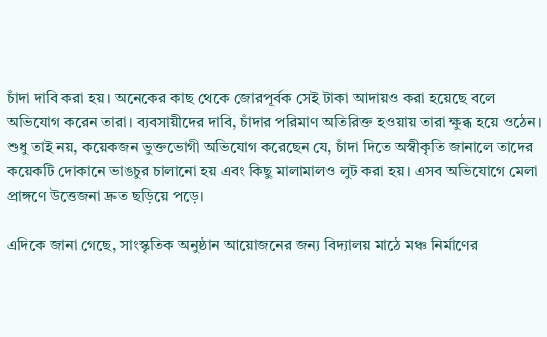চাঁদা দাবি করা হয়। অনেকের কাছ থেকে জোরপূর্বক সেই টাকা আদায়ও করা হয়েছে বলে অভিযোগ করেন তারা। ব্যবসায়ীদের দাবি, চাঁদার পরিমাণ অতিরিক্ত হওয়ায় তারা ক্ষুব্ধ হয়ে ওঠেন। শুধু তাই নয়, কয়েকজন ভুক্তভোগী অভিযোগ করেছেন যে, চাঁদা দিতে অস্বীকৃতি জানালে তাদের কয়েকটি দোকানে ভাঙচুর চালানো হয় এবং কিছু মালামালও লুট করা হয়। এসব অভিযোগে মেলা প্রাঙ্গণে উত্তেজনা দ্রুত ছড়িয়ে পড়ে।

এদিকে জানা গেছে, সাংস্কৃতিক অনুষ্ঠান আয়োজনের জন্য বিদ্যালয় মাঠে মঞ্চ নির্মাণের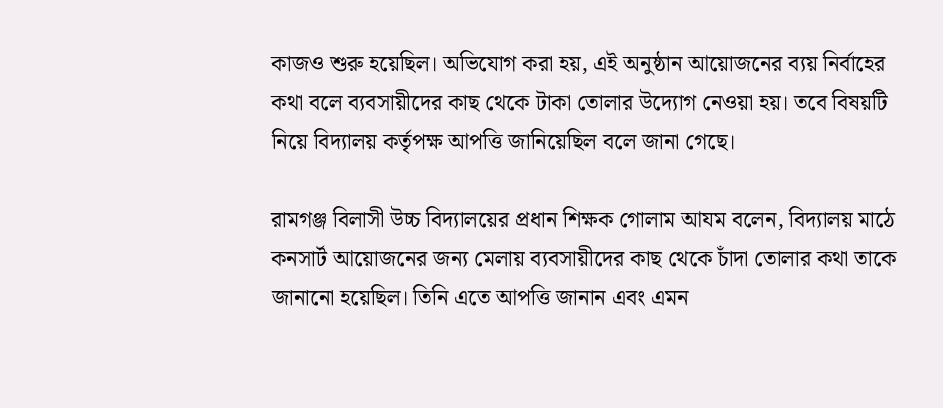কাজও শুরু হয়েছিল। অভিযোগ করা হয়, এই অনুষ্ঠান আয়োজনের ব্যয় নির্বাহের কথা বলে ব্যবসায়ীদের কাছ থেকে টাকা তোলার উদ্যোগ নেওয়া হয়। তবে বিষয়টি নিয়ে বিদ্যালয় কর্তৃপক্ষ আপত্তি জানিয়েছিল বলে জানা গেছে।

রামগঞ্জ বিলাসী উচ্চ বিদ্যালয়ের প্রধান শিক্ষক গোলাম আযম বলেন, বিদ্যালয় মাঠে কনসার্ট আয়োজনের জন্য মেলায় ব্যবসায়ীদের কাছ থেকে চাঁদা তোলার কথা তাকে জানানো হয়েছিল। তিনি এতে আপত্তি জানান এবং এমন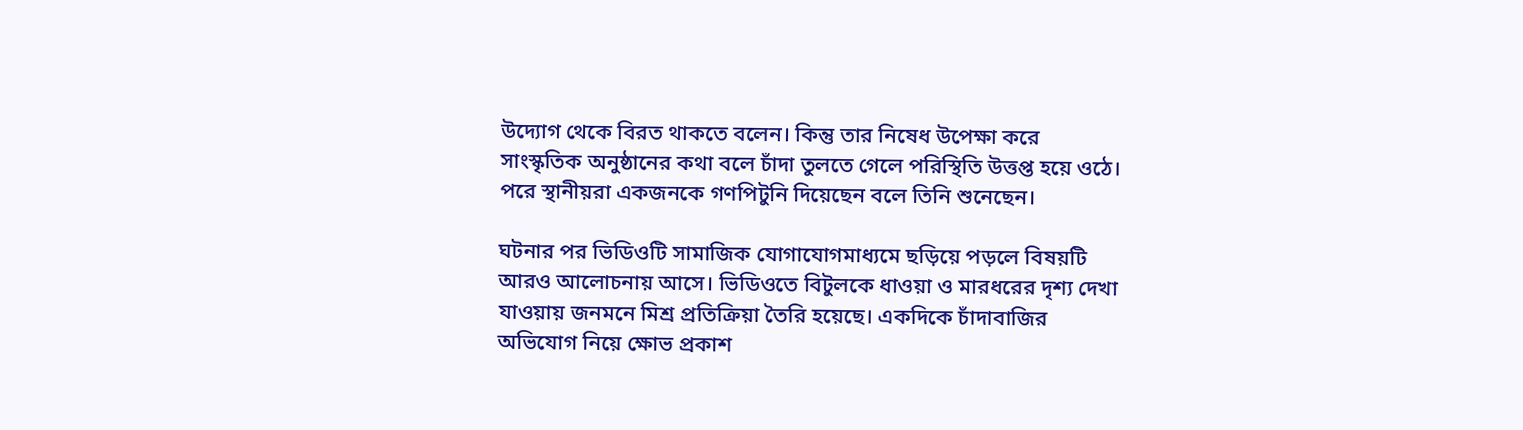উদ্যোগ থেকে বিরত থাকতে বলেন। কিন্তু তার নিষেধ উপেক্ষা করে সাংস্কৃতিক অনুষ্ঠানের কথা বলে চাঁদা তুলতে গেলে পরিস্থিতি উত্তপ্ত হয়ে ওঠে। পরে স্থানীয়রা একজনকে গণপিটুনি দিয়েছেন বলে তিনি শুনেছেন।

ঘটনার পর ভিডিওটি সামাজিক যোগাযোগমাধ্যমে ছড়িয়ে পড়লে বিষয়টি আরও আলোচনায় আসে। ভিডিওতে বিটুলকে ধাওয়া ও মারধরের দৃশ্য দেখা যাওয়ায় জনমনে মিশ্র প্রতিক্রিয়া তৈরি হয়েছে। একদিকে চাঁদাবাজির অভিযোগ নিয়ে ক্ষোভ প্রকাশ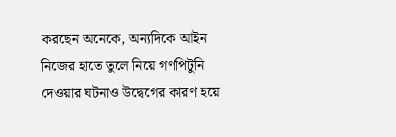করছেন অনেকে, অন্যদিকে আইন নিজের হাতে তুলে নিয়ে গণপিটুনি দেওয়ার ঘটনাও উদ্বেগের কারণ হয়ে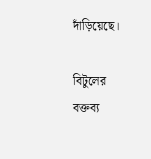দাঁড়িয়েছে।

বিটুলের বক্তব্য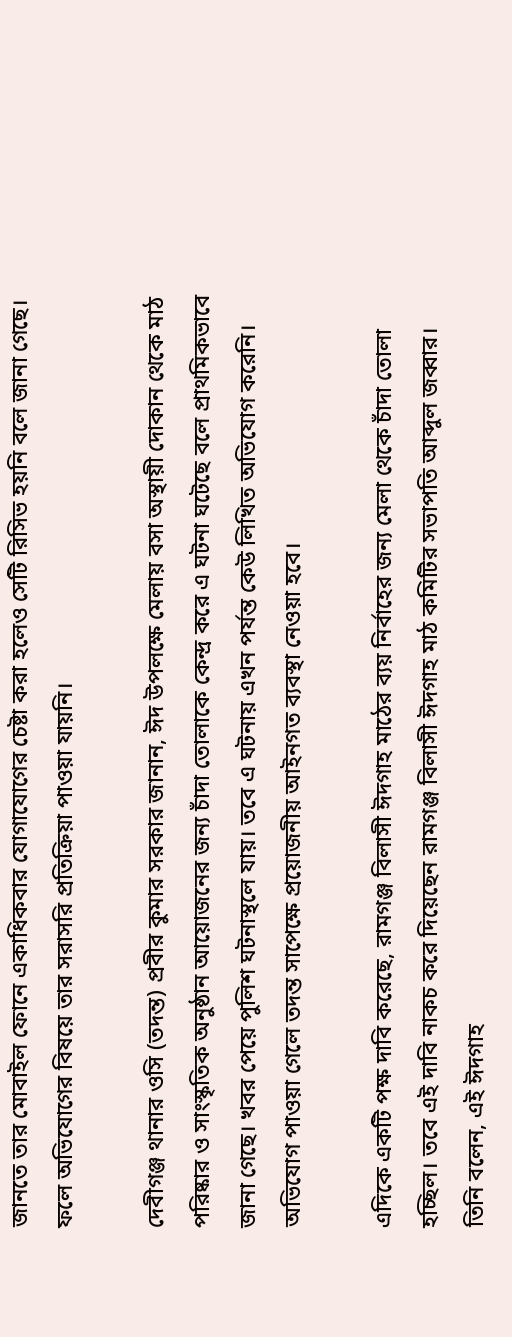জানতে তার মোবাইল ফোনে একাধিকবার যোগাযোগের চেষ্টা করা হলেও সেটি রিসিভ হয়নি বলে জানা গেছে। ফলে অভিযোগের বিষয়ে তার সরাসরি প্রতিক্রিয়া পাওয়া যায়নি।

দেবীগঞ্জ থানার ওসি (তদন্ত) প্রবীর কুমার সরকার জানান, ঈদ উপলক্ষে মেলায় বসা অস্থায়ী দোকান থেকে মাঠ পরিষ্কার ও সাংস্কৃতিক অনুষ্ঠান আয়োজনের জন্য চাঁদা তোলাকে কেন্দ্র করে এ ঘটনা ঘটেছে বলে প্রাথমিকভাবে জানা গেছে। খবর পেয়ে পুলিশ ঘটনাস্থলে যায়। তবে এ ঘটনায় এখন পর্যন্ত কেউ লিখিত অভিযোগ করেনি। অভিযোগ পাওয়া গেলে তদন্ত সাপেক্ষে প্রয়োজনীয় আইনগত ব্যবস্থা নেওয়া হবে।

এদিকে একটি পক্ষ দাবি করেছে, রামগঞ্জ বিলাসী ঈদগাহ মাঠের ব্যয় নির্বাহের জন্য মেলা থেকে চাঁদা তোলা হচ্ছিল। তবে এই দাবি নাকচ করে দিয়েছেন রামগঞ্জ বিলাসী ঈদগাহ মাঠ কমিটির সভাপতি আব্দুল জব্বার। তিনি বলেন, এই ঈদগাহ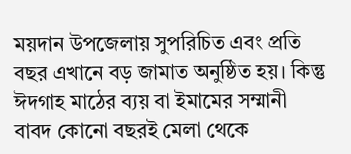ময়দান উপজেলায় সুপরিচিত এবং প্রতি বছর এখানে বড় জামাত অনুষ্ঠিত হয়। কিন্তু ঈদগাহ মাঠের ব্যয় বা ইমামের সম্মানী বাবদ কোনো বছরই মেলা থেকে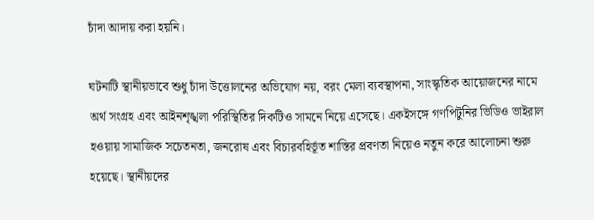চাঁদা আদায় করা হয়নি।

ঘটনাটি স্থানীয়ভাবে শুধু চাঁদা উত্তোলনের অভিযোগ নয়, বরং মেলা ব্যবস্থাপনা, সাংস্কৃতিক আয়োজনের নামে অর্থ সংগ্রহ এবং আইনশৃঙ্খলা পরিস্থিতির দিকটিও সামনে নিয়ে এসেছে। একইসঙ্গে গণপিটুনির ভিডিও ভাইরাল হওয়ায় সামাজিক সচেতনতা, জনরোষ এবং বিচারবহির্ভূত শাস্তির প্রবণতা নিয়েও নতুন করে আলোচনা শুরু হয়েছে। স্থানীয়দের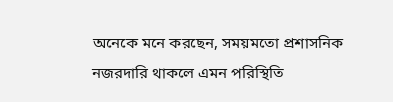অনেকে মনে করছেন, সময়মতো প্রশাসনিক নজরদারি থাকলে এমন পরিস্থিতি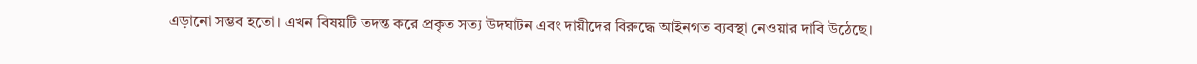এড়ানো সম্ভব হতো। এখন বিষয়টি তদন্ত করে প্রকৃত সত্য উদঘাটন এবং দায়ীদের বিরুদ্ধে আইনগত ব্যবস্থা নেওয়ার দাবি উঠেছে।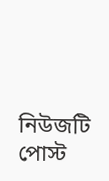নিউজটি পোস্ট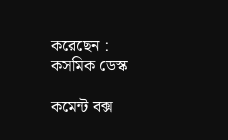করেছেন : কসমিক ডেস্ক

কমেন্ট বক্স